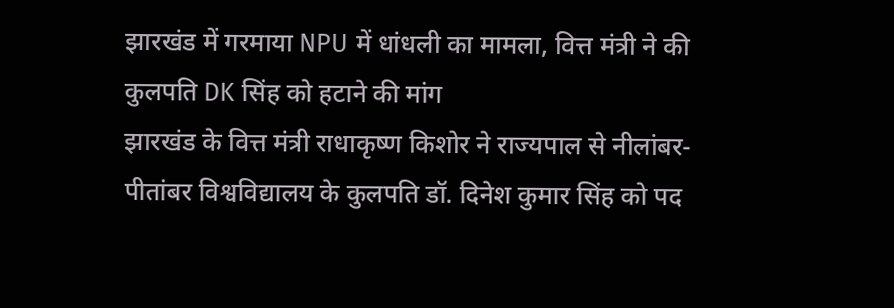झारखंड में गरमाया NPU में धांधली का मामला, वित्त मंत्री ने की कुलपति DK सिंह को हटाने की मांग
झारखंड के वित्त मंत्री राधाकृष्ण किशोर ने राज्यपाल से नीलांबर-पीतांबर विश्वविद्यालय के कुलपति डॉ. दिनेश कुमार सिंह को पद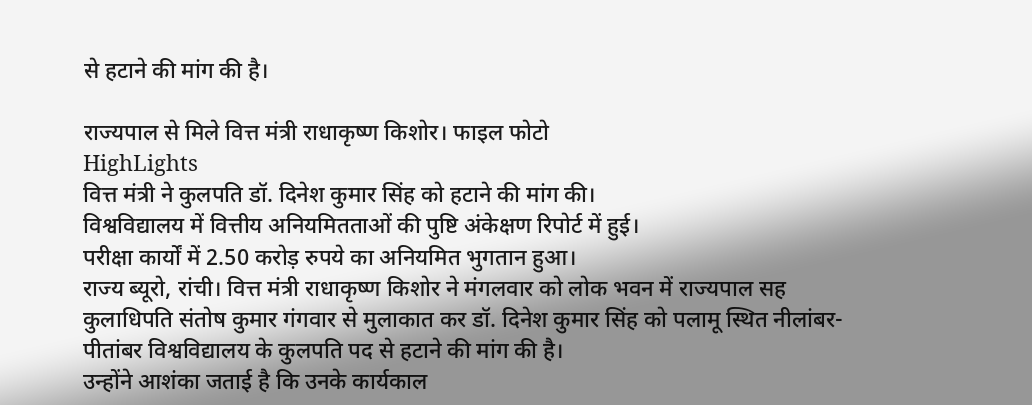से हटाने की मांग की है।

राज्यपाल से मिले वित्त मंत्री राधाकृष्ण किशोर। फाइल फोटो
HighLights
वित्त मंत्री ने कुलपति डॉ. दिनेश कुमार सिंह को हटाने की मांग की।
विश्वविद्यालय में वित्तीय अनियमितताओं की पुष्टि अंकेक्षण रिपोर्ट में हुई।
परीक्षा कार्यों में 2.50 करोड़ रुपये का अनियमित भुगतान हुआ।
राज्य ब्यूरो, रांची। वित्त मंत्री राधाकृष्ण किशोर ने मंगलवार को लोक भवन में राज्यपाल सह कुलाधिपति संतोष कुमार गंगवार से मुलाकात कर डॉ. दिनेश कुमार सिंह को पलामू स्थित नीलांबर-पीतांबर विश्वविद्यालय के कुलपति पद से हटाने की मांग की है।
उन्होंने आशंका जताई है कि उनके कार्यकाल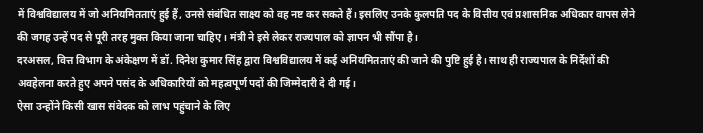में विश्वविद्यालय में जो अनियमितताएं हुई हैं, उनसे संबंधित साक्ष्य को वह नष्ट कर सकते हैं। इसलिए उनके कुलपति पद के वित्तीय एवं प्रशासनिक अधिकार वापस लेने की जगह उन्हें पद से पूरी तरह मुक्त किया जाना चाहिए। मंत्री ने इसे लेकर राज्यपाल को ज्ञापन भी सौंपा है।
दरअसल, वित्त विभाग के अंकेक्षण में डॉ. दिनेश कुमार सिंह द्वारा विश्वविद्यालय में कई अनियमितताएं की जाने की पुष्टि हुई है। साथ ही राज्यपाल के निर्देशों की अवहेलना करते हुए अपने पसंद के अधिकारियों को महत्वपूर्ण पदों की जिम्मेदारी दे दी गई।
ऐसा उन्होंने किसी खास संवेदक को लाभ पहुंचाने के लिए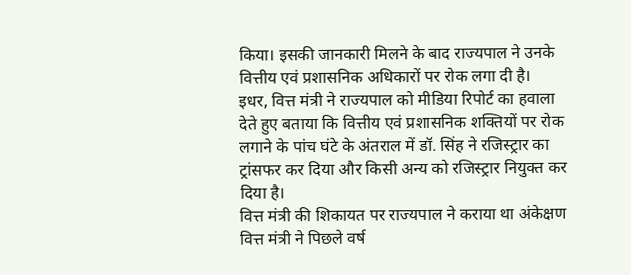किया। इसकी जानकारी मिलने के बाद राज्यपाल ने उनके वित्तीय एवं प्रशासनिक अधिकारों पर रोक लगा दी है।
इधर, वित्त मंत्री ने राज्यपाल को मीडिया रिपोर्ट का हवाला देते हुए बताया कि वित्तीय एवं प्रशासनिक शक्तियों पर रोक लगाने के पांच घंटे के अंतराल में डॉ. सिंह ने रजिस्ट्रार का ट्रांसफर कर दिया और किसी अन्य को रजिस्ट्रार नियुक्त कर दिया है।
वित्त मंत्री की शिकायत पर राज्यपाल ने कराया था अंकेक्षण
वित्त मंत्री ने पिछले वर्ष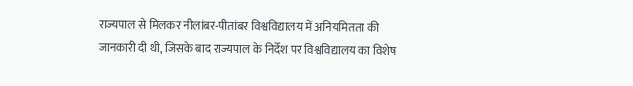राज्यपाल से मिलकर नीलांबर-पीतांबर विश्वविद्यालय में अनियमितता की जानकारी दी थी, जिसके बाद राज्यपाल के निर्देश पर विश्वविद्यालय का विशेष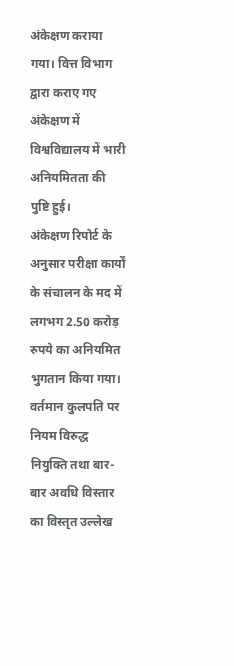अंकेक्षण कराया गया। वित्त विभाग द्वारा कराए गए अंकेक्षण में विश्वविद्यालय में भारी अनियमितता की पुष्टि हुई।
अंकेक्षण रिपोर्ट के अनुसार परीक्षा कार्यों के संचालन के मद में लगभग 2.50 करोड़ रुपये का अनियमित भुगतान किया गया। वर्तमान कुलपति पर नियम विरुद्ध नियुक्ति तथा बार-बार अवधि विस्तार का विस्तृत उल्लेख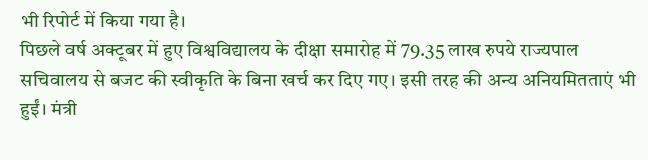भी रिपोर्ट में किया गया है।
पिछले वर्ष अक्टूबर में हुए विश्वविद्यालय के दीक्षा समारोह में 79.35 लाख रुपये राज्यपाल सचिवालय से बजट की स्वीकृति के बिना खर्च कर दिए गए। इसी तरह की अन्य अनियमितताएं भी हुईं। मंत्री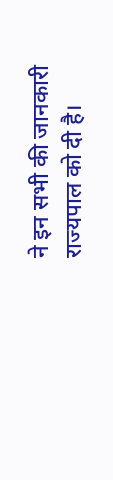ने इन सभी की जानकारी राज्यपाल को दी है।